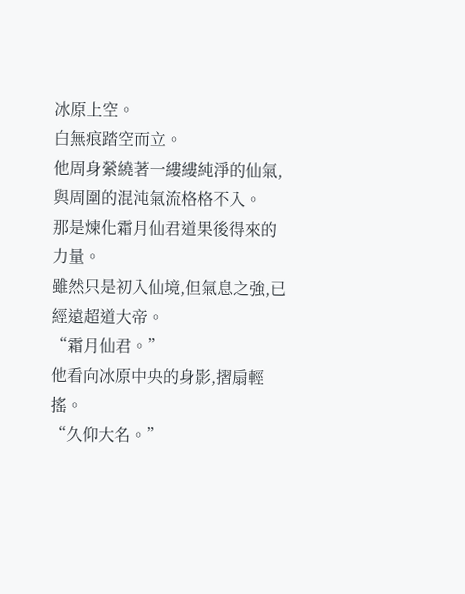冰原上空。
白無痕踏空而立。
他周身縈繞著一縷縷純淨的仙氣,與周圍的混沌氣流格格不入。
那是煉化霜月仙君道果後得來的力量。
雖然只是初入仙境,但氣息之強,已經遠超道大帝。
“霜月仙君。”
他看向冰原中央的身影,摺扇輕搖。
“久仰大名。”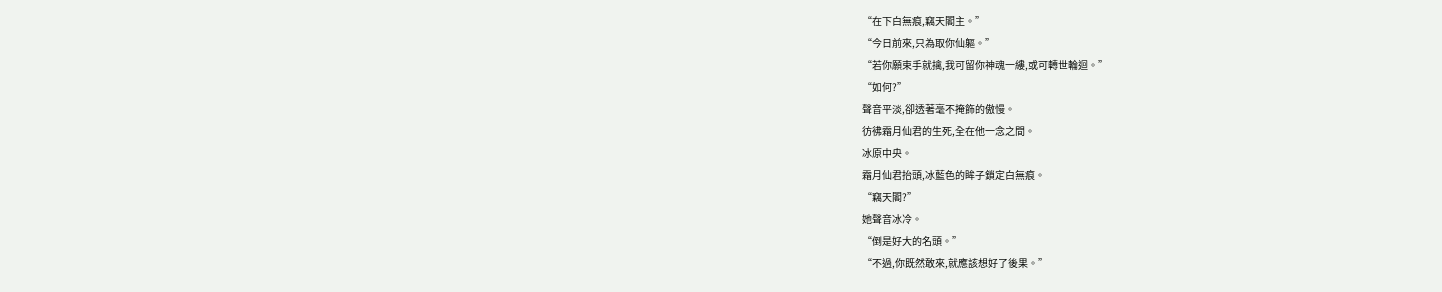“在下白無痕,竊天閣主。”
“今日前來,只為取你仙軀。”
“若你願束手就擒,我可留你神魂一縷,或可轉世輪迴。”
“如何?”
聲音平淡,卻透著毫不掩飾的傲慢。
彷彿霜月仙君的生死,全在他一念之間。
冰原中央。
霜月仙君抬頭,冰藍色的眸子鎖定白無痕。
“竊天閣?”
她聲音冰冷。
“倒是好大的名頭。”
“不過,你既然敢來,就應該想好了後果。”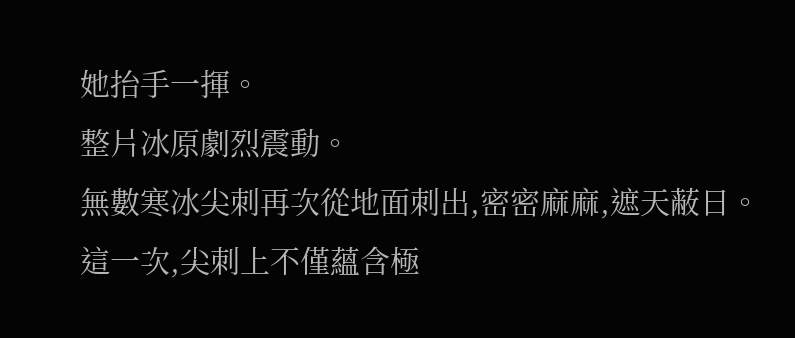她抬手一揮。
整片冰原劇烈震動。
無數寒冰尖刺再次從地面刺出,密密麻麻,遮天蔽日。
這一次,尖刺上不僅蘊含極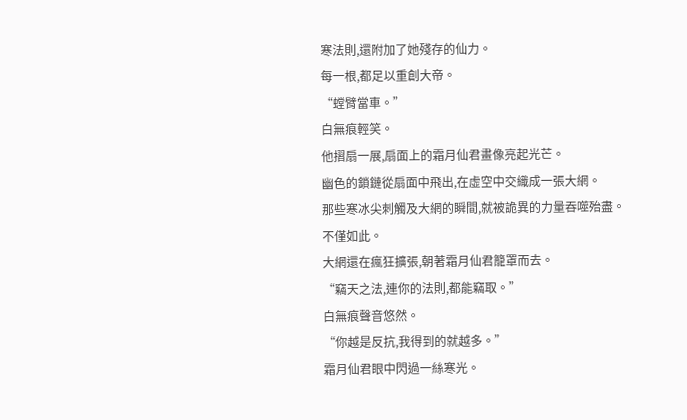寒法則,還附加了她殘存的仙力。
每一根,都足以重創大帝。
“螳臂當車。”
白無痕輕笑。
他摺扇一展,扇面上的霜月仙君畫像亮起光芒。
幽色的鎖鏈從扇面中飛出,在虛空中交織成一張大網。
那些寒冰尖刺觸及大網的瞬間,就被詭異的力量吞噬殆盡。
不僅如此。
大網還在瘋狂擴張,朝著霜月仙君籠罩而去。
“竊天之法,連你的法則,都能竊取。”
白無痕聲音悠然。
“你越是反抗,我得到的就越多。”
霜月仙君眼中閃過一絲寒光。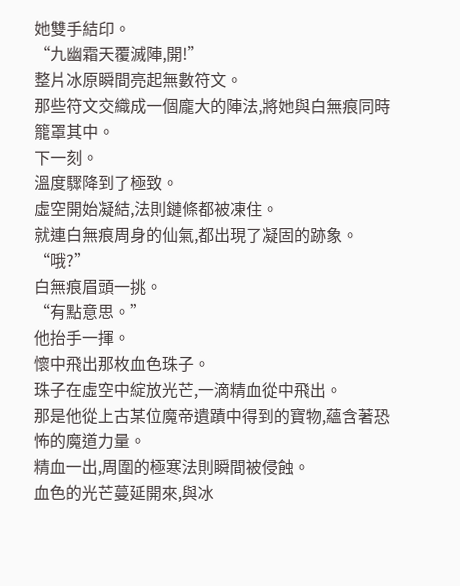她雙手結印。
“九幽霜天覆滅陣,開!”
整片冰原瞬間亮起無數符文。
那些符文交織成一個龐大的陣法,將她與白無痕同時籠罩其中。
下一刻。
溫度驟降到了極致。
虛空開始凝結,法則鏈條都被凍住。
就連白無痕周身的仙氣,都出現了凝固的跡象。
“哦?”
白無痕眉頭一挑。
“有點意思。”
他抬手一揮。
懷中飛出那枚血色珠子。
珠子在虛空中綻放光芒,一滴精血從中飛出。
那是他從上古某位魔帝遺蹟中得到的寶物,蘊含著恐怖的魔道力量。
精血一出,周圍的極寒法則瞬間被侵蝕。
血色的光芒蔓延開來,與冰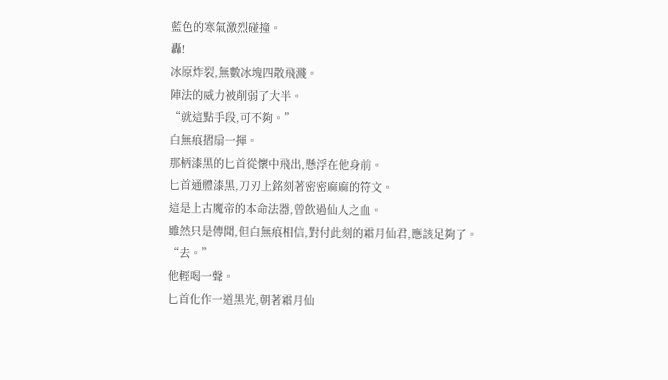藍色的寒氣激烈碰撞。
轟!
冰原炸裂,無數冰塊四散飛濺。
陣法的威力被削弱了大半。
“就這點手段,可不夠。”
白無痕摺扇一揮。
那柄漆黑的匕首從懷中飛出,懸浮在他身前。
匕首通體漆黑,刀刃上銘刻著密密麻麻的符文。
這是上古魔帝的本命法器,曾飲過仙人之血。
雖然只是傳聞,但白無痕相信,對付此刻的霜月仙君,應該足夠了。
“去。”
他輕喝一聲。
匕首化作一道黑光,朝著霜月仙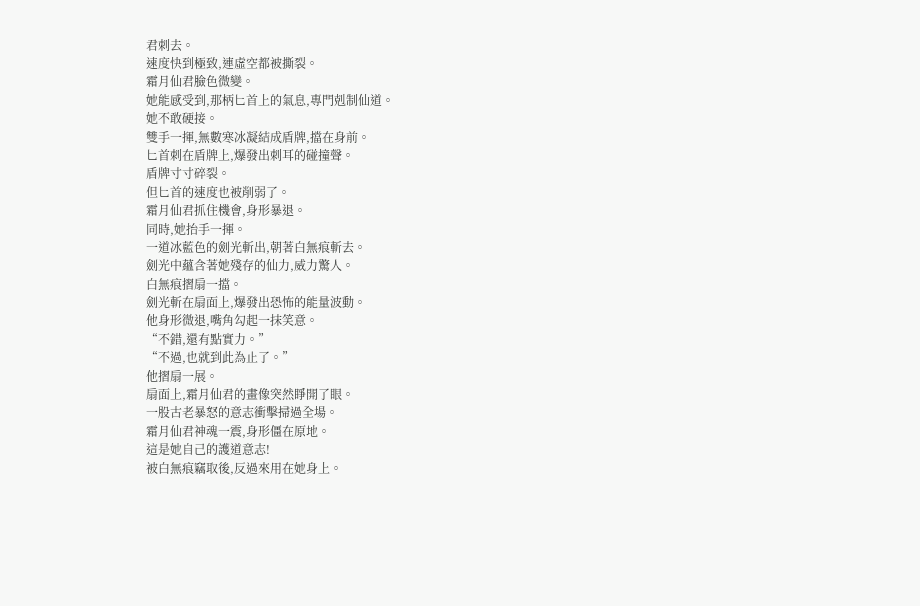君刺去。
速度快到極致,連虛空都被撕裂。
霜月仙君臉色微變。
她能感受到,那柄匕首上的氣息,專門剋制仙道。
她不敢硬接。
雙手一揮,無數寒冰凝結成盾牌,擋在身前。
匕首刺在盾牌上,爆發出刺耳的碰撞聲。
盾牌寸寸碎裂。
但匕首的速度也被削弱了。
霜月仙君抓住機會,身形暴退。
同時,她抬手一揮。
一道冰藍色的劍光斬出,朝著白無痕斬去。
劍光中蘊含著她殘存的仙力,威力驚人。
白無痕摺扇一擋。
劍光斬在扇面上,爆發出恐怖的能量波動。
他身形微退,嘴角勾起一抹笑意。
“不錯,還有點實力。”
“不過,也就到此為止了。”
他摺扇一展。
扇面上,霜月仙君的畫像突然睜開了眼。
一股古老暴怒的意志衝擊掃過全場。
霜月仙君神魂一震,身形僵在原地。
這是她自己的護道意志!
被白無痕竊取後,反過來用在她身上。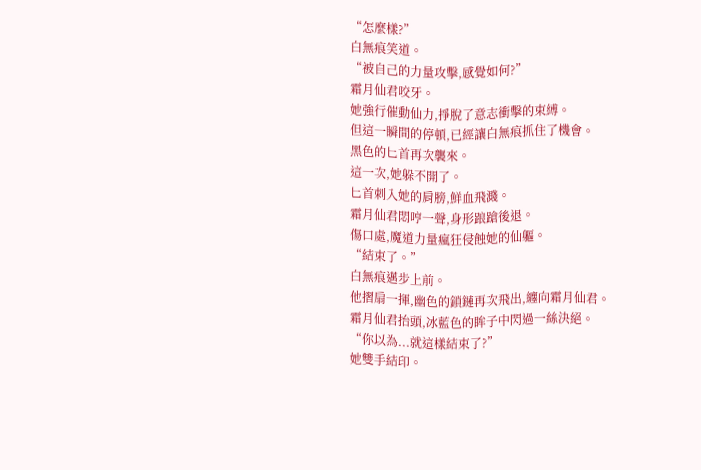“怎麼樣?”
白無痕笑道。
“被自己的力量攻擊,感覺如何?”
霜月仙君咬牙。
她強行催動仙力,掙脫了意志衝擊的束縛。
但這一瞬間的停頓,已經讓白無痕抓住了機會。
黑色的匕首再次襲來。
這一次,她躲不開了。
匕首刺入她的肩膀,鮮血飛濺。
霜月仙君悶哼一聲,身形踉蹌後退。
傷口處,魔道力量瘋狂侵蝕她的仙軀。
“結束了。”
白無痕邁步上前。
他摺扇一揮,幽色的鎖鏈再次飛出,纏向霜月仙君。
霜月仙君抬頭,冰藍色的眸子中閃過一絲決絕。
“你以為...就這樣結束了?”
她雙手結印。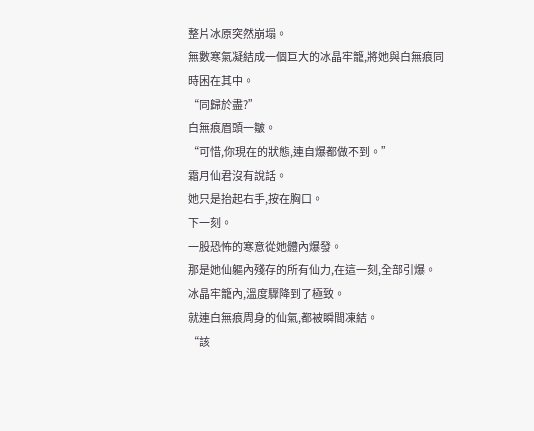整片冰原突然崩塌。
無數寒氣凝結成一個巨大的冰晶牢籠,將她與白無痕同時困在其中。
“同歸於盡?”
白無痕眉頭一皺。
“可惜,你現在的狀態,連自爆都做不到。”
霜月仙君沒有說話。
她只是抬起右手,按在胸口。
下一刻。
一股恐怖的寒意從她體內爆發。
那是她仙軀內殘存的所有仙力,在這一刻,全部引爆。
冰晶牢籠內,溫度驟降到了極致。
就連白無痕周身的仙氣,都被瞬間凍結。
“該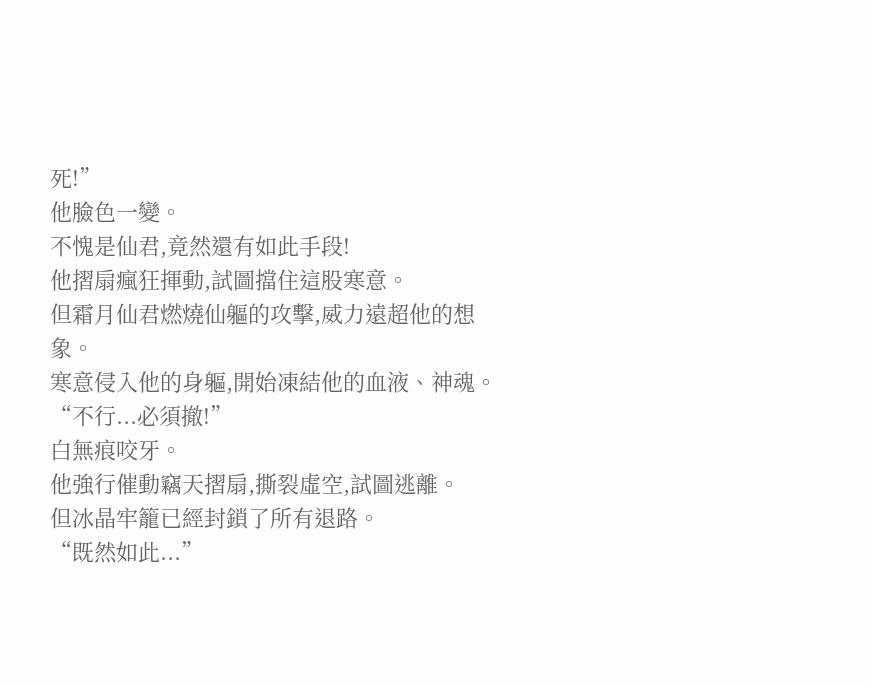死!”
他臉色一變。
不愧是仙君,竟然還有如此手段!
他摺扇瘋狂揮動,試圖擋住這股寒意。
但霜月仙君燃燒仙軀的攻擊,威力遠超他的想象。
寒意侵入他的身軀,開始凍結他的血液、神魂。
“不行...必須撤!”
白無痕咬牙。
他強行催動竊天摺扇,撕裂虛空,試圖逃離。
但冰晶牢籠已經封鎖了所有退路。
“既然如此...”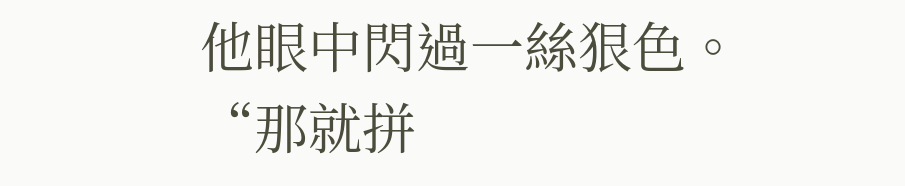他眼中閃過一絲狠色。
“那就拼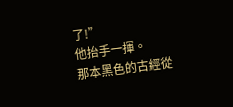了!”
他抬手一揮。
那本黑色的古經從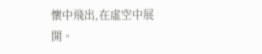懷中飛出,在虛空中展開。